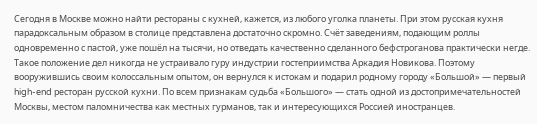Cегодня в Москве можно найти рестораны с кухней, кажется, из любого уголка планеты. При этом русская кухня парадоксальным образом в столице представлена достаточно скромно. Счёт заведениям, подающим роллы одновременно с пастой, уже пошёл на тысячи, но отведать качественно сделанного бефстроганова практически негде.
Такое положение дел никогда не устраивало гуру индустрии гостеприимства Аркадия Новикова. Поэтому вооружившись своим колоссальным опытом, он вернулся к истокам и подарил родному городу «Большой» — первый high-end ресторан русской кухни. По всем признакам судьба «Большого» — стать одной из достопримечательностей Москвы, местом паломничества как местных гурманов, так и интересующихся Россией иностранцев.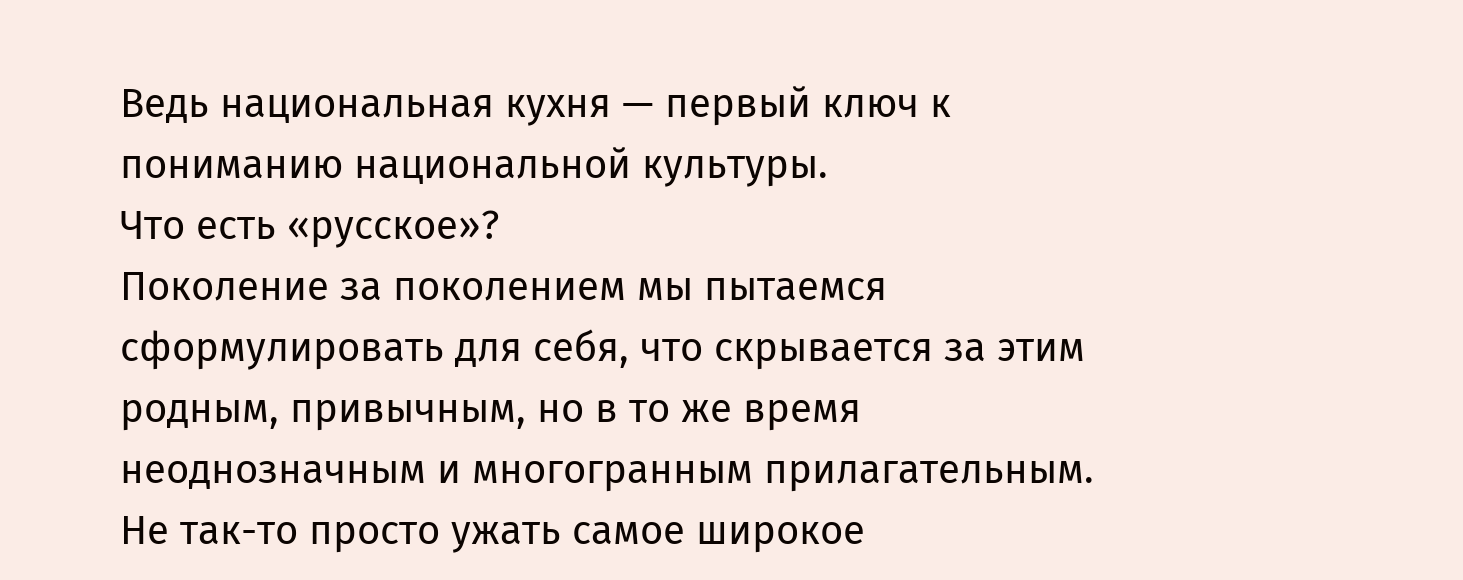Ведь национальная кухня — первый ключ к пониманию национальной культуры.
Что есть «русское»?
Поколение за поколением мы пытаемся сформулировать для себя, что скрывается за этим родным, привычным, но в то же время неоднозначным и многогранным прилагательным. Не так-то просто ужать самое широкое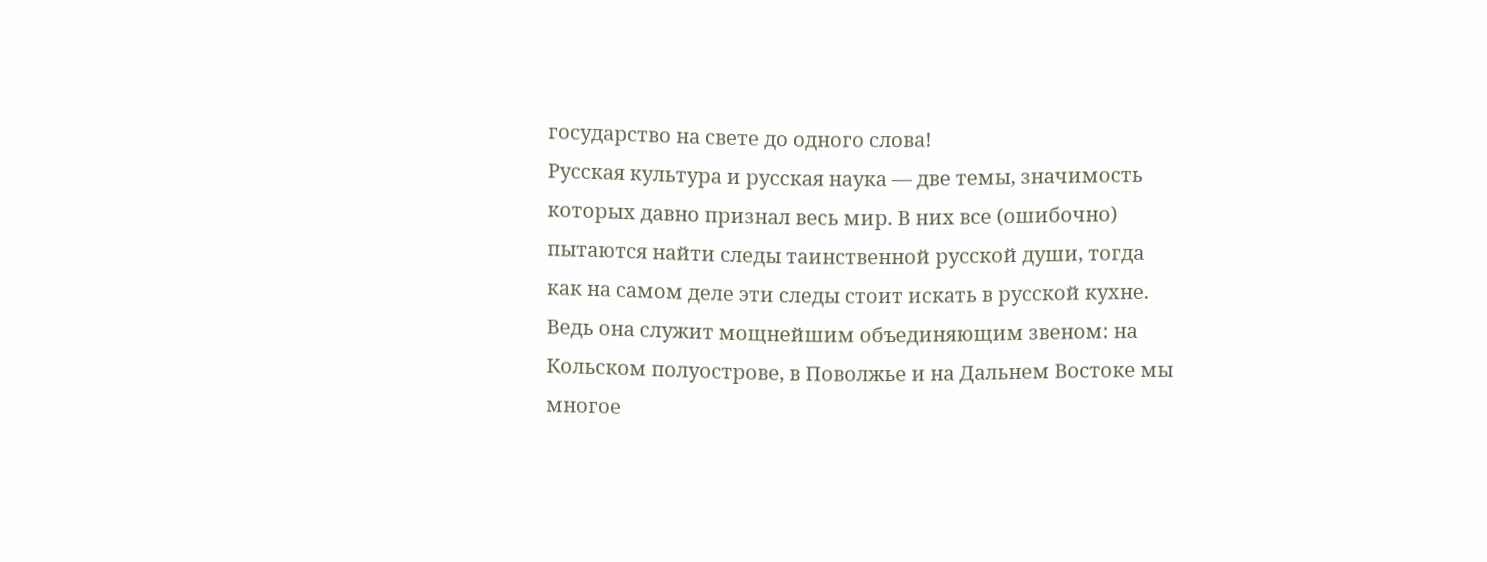государство на свете до одного слова!
Русская культура и русская наука — две темы, значимость которых давно признал весь мир. В них все (ошибочно) пытаются найти следы таинственной русской души, тогда как на самом деле эти следы стоит искать в русской кухне. Ведь она служит мощнейшим объединяющим звеном: на Кольском полуострове, в Поволжье и на Дальнем Востоке мы многое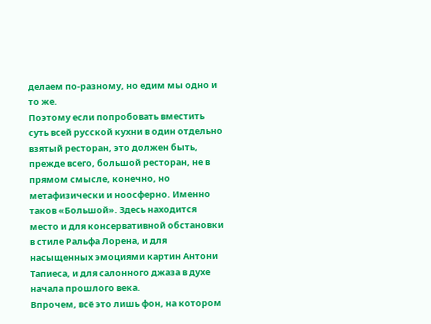делаем по-разному, но едим мы одно и то же.
Поэтому если попробовать вместить суть всей русской кухни в один отдельно взятый ресторан, это должен быть, прежде всего, большой ресторан, не в прямом смысле, конечно, но метафизически и ноосферно. Именно таков «Большой». Здесь находится место и для консервативной обстановки в стиле Ральфа Лорена, и для насыщенных эмоциями картин Антони Тапиеса, и для салонного джаза в духе начала прошлого века.
Впрочем, всё это лишь фон, на котором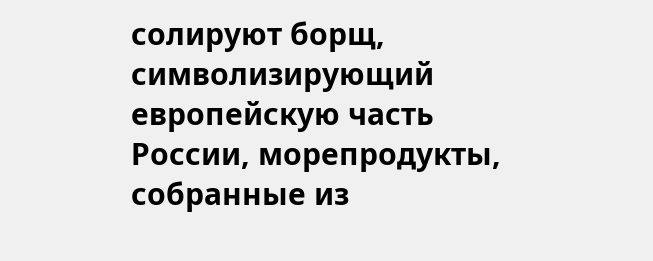солируют борщ, символизирующий европейскую часть России, морепродукты, собранные из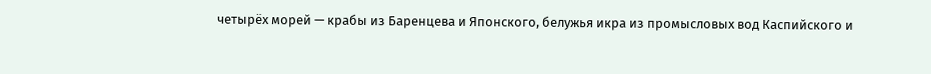четырёх морей — крабы из Баренцева и Японского, белужья икра из промысловых вод Каспийского и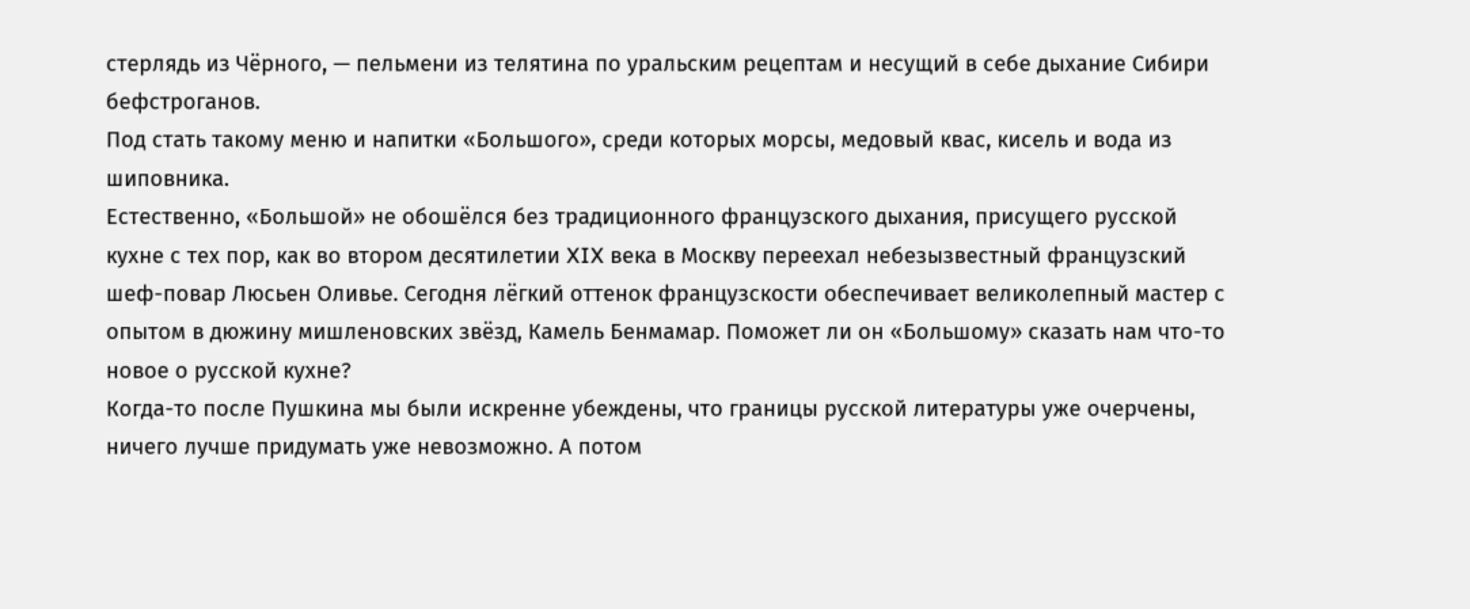стерлядь из Чёрного, — пельмени из телятина по уральским рецептам и несущий в себе дыхание Сибири бефстроганов.
Под стать такому меню и напитки «Большого», среди которых морсы, медовый квас, кисель и вода из шиповника.
Естественно, «Большой» не обошёлся без традиционного французского дыхания, присущего русской кухне с тех пор, как во втором десятилетии XIX века в Москву переехал небезызвестный французский шеф-повар Люсьен Оливье. Сегодня лёгкий оттенок французскости обеспечивает великолепный мастер с опытом в дюжину мишленовских звёзд, Камель Бенмамар. Поможет ли он «Большому» сказать нам что-то новое о русской кухне?
Когда-то после Пушкина мы были искренне убеждены, что границы русской литературы уже очерчены, ничего лучше придумать уже невозможно. А потом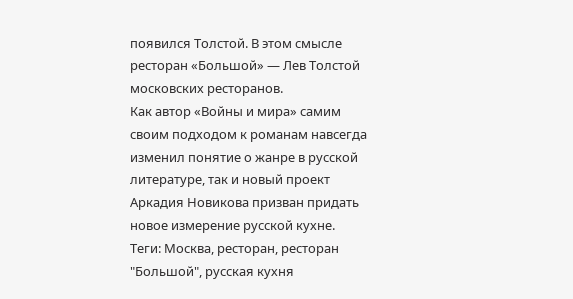появился Толстой. В этом смысле ресторан «Большой» — Лев Толстой московских ресторанов.
Как автор «Войны и мира» самим своим подходом к романам навсегда изменил понятие о жанре в русской литературе, так и новый проект Аркадия Новикова призван придать новое измерение русской кухне.
Теги: Москва, ресторан, ресторан "Большой", русская кухня